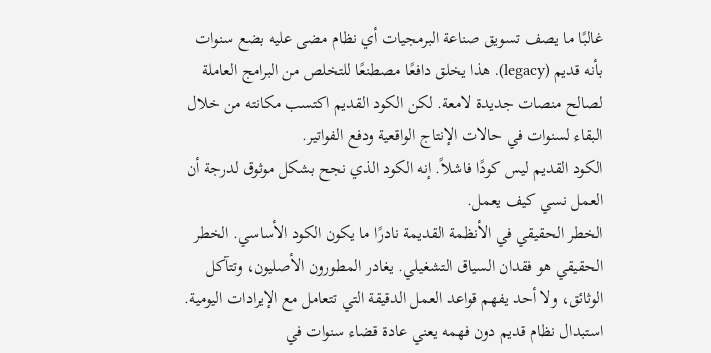غالبًا ما يصف تسويق صناعة البرمجيات أي نظام مضى عليه بضع سنوات بأنه قديم (legacy). هذا يخلق دافعًا مصطنعًا للتخلص من البرامج العاملة لصالح منصات جديدة لامعة. لكن الكود القديم اكتسب مكانته من خلال البقاء لسنوات في حالات الإنتاج الواقعية ودفع الفواتير.
الكود القديم ليس كودًا فاشلاً. إنه الكود الذي نجح بشكل موثوق لدرجة أن العمل نسي كيف يعمل.
الخطر الحقيقي في الأنظمة القديمة نادرًا ما يكون الكود الأساسي. الخطر الحقيقي هو فقدان السياق التشغيلي. يغادر المطورون الأصليون، وتتآكل الوثائق، ولا أحد يفهم قواعد العمل الدقيقة التي تتعامل مع الإيرادات اليومية. استبدال نظام قديم دون فهمه يعني عادة قضاء سنوات في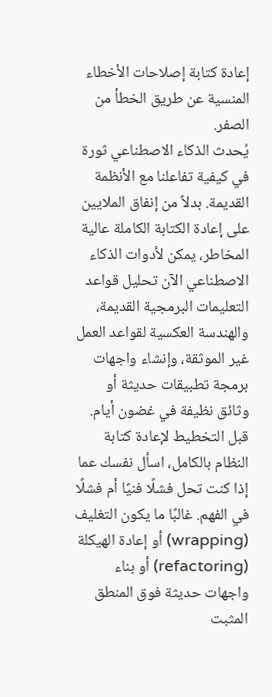إعادة كتابة إصلاحات الأخطاء المنسية عن طريق الخطأ من الصفر.
يُحدث الذكاء الاصطناعي ثورة في كيفية تفاعلنا مع الأنظمة القديمة. بدلاً من إنفاق الملايين على إعادة الكتابة الكاملة عالية المخاطر، يمكن لأدوات الذكاء الاصطناعي الآن تحليل قواعد التعليمات البرمجية القديمة، والهندسة العكسية لقواعد العمل غير الموثقة، وإنشاء واجهات برمجة تطبيقات حديثة أو وثائق نظيفة في غضون أيام.
قبل التخطيط لإعادة كتابة النظام بالكامل، اسأل نفسك عما إذا كنت تحل فشلًا فنيًا أم فشلًا في الفهم. غالبًا ما يكون التغليف (wrapping) أو إعادة الهيكلة (refactoring) أو بناء واجهات حديثة فوق المنطق المثبت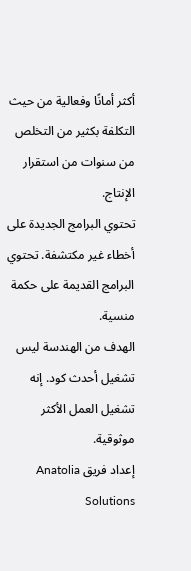أكثر أمانًا وفعالية من حيث التكلفة بكثير من التخلص من سنوات من استقرار الإنتاج.
تحتوي البرامج الجديدة على أخطاء غير مكتشفة. تحتوي البرامج القديمة على حكمة منسية.
الهدف من الهندسة ليس تشغيل أحدث كود. إنه تشغيل العمل الأكثر موثوقية.
إعداد فريق Anatolia Solutions